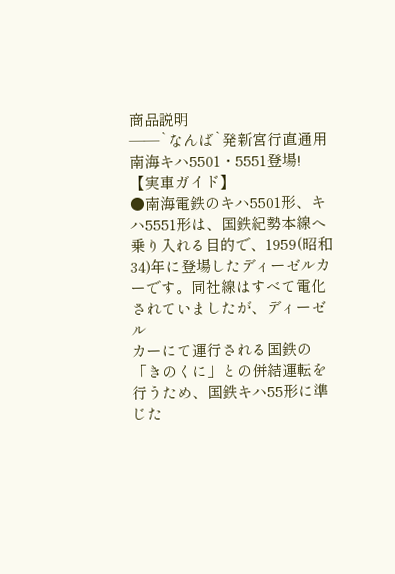商品説明
――`なんば`発新宮行直通用南海キハ5501・5551登場!
【実車ガイド】
●南海電鉄のキハ5501形、キハ5551形は、国鉄紀勢本線へ乗り入れる目的で、1959(昭和
34)年に登場したディーゼルカーです。同社線はすべて電化されていましたが、ディーゼル
カーにて運行される国鉄の「きのくに」との併結運転を行うため、国鉄キハ55形に準じた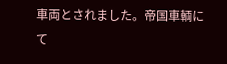車両とされました。帝国車輌にて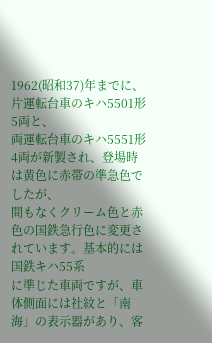1962(昭和37)年までに、片運転台車のキハ5501形5両と、
両運転台車のキハ5551形4両が新製され、登場時は黄色に赤帯の準急色でしたが、
間もなくクリーム色と赤色の国鉄急行色に変更されています。基本的には国鉄キハ55系
に準じた車両ですが、車体側面には社紋と「南海」の表示器があり、客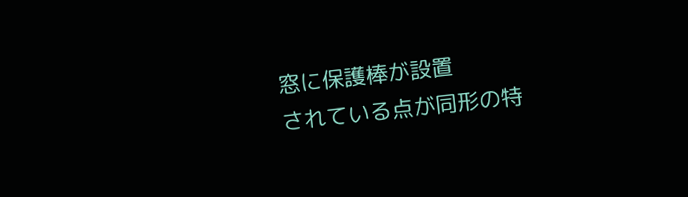窓に保護棒が設置
されている点が同形の特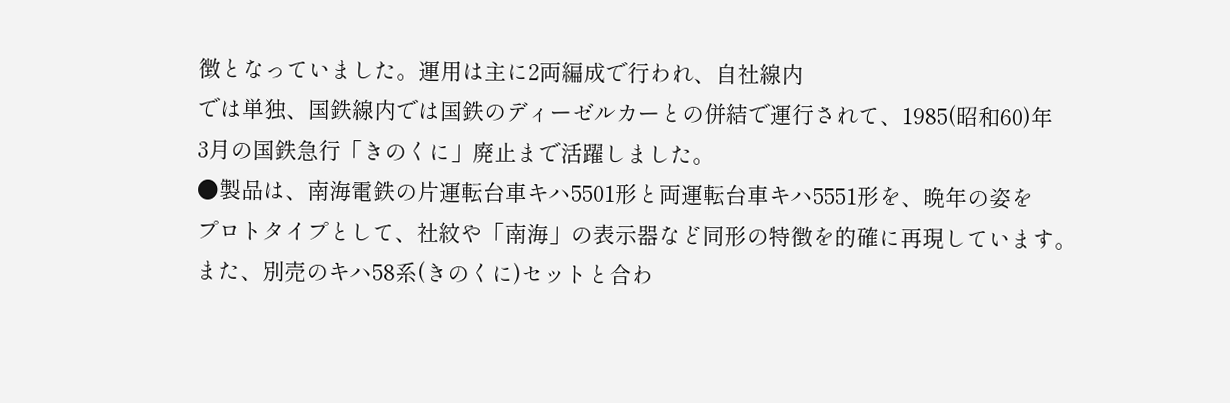徴となっていました。運用は主に2両編成で行われ、自社線内
では単独、国鉄線内では国鉄のディーゼルカーとの併結で運行されて、1985(昭和60)年
3月の国鉄急行「きのくに」廃止まで活躍しました。
●製品は、南海電鉄の片運転台車キハ5501形と両運転台車キハ5551形を、晩年の姿を
プロトタイプとして、社紋や「南海」の表示器など同形の特徴を的確に再現しています。
また、別売のキハ58系(きのくに)セットと合わ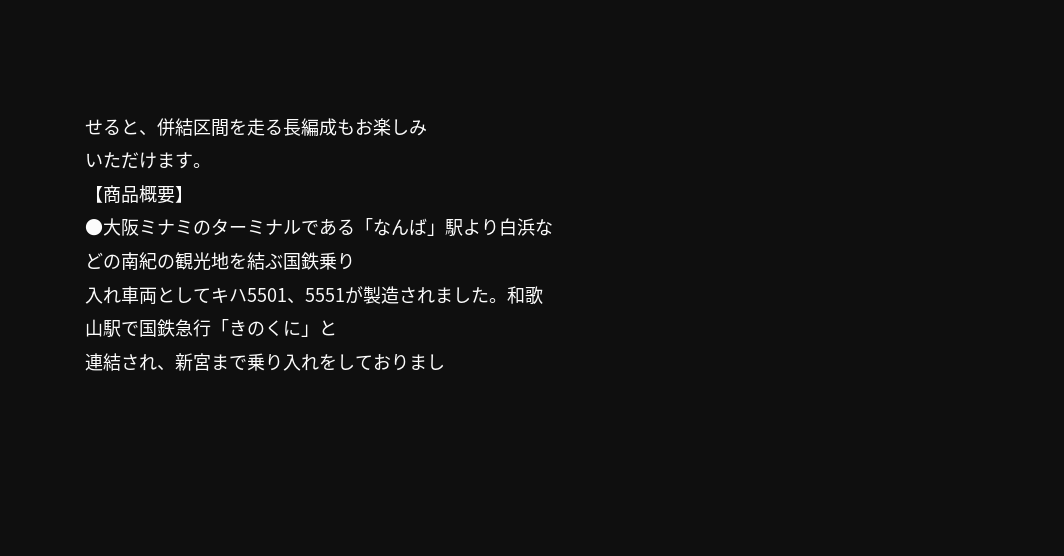せると、併結区間を走る長編成もお楽しみ
いただけます。
【商品概要】
●大阪ミナミのターミナルである「なんば」駅より白浜などの南紀の観光地を結ぶ国鉄乗り
入れ車両としてキハ5501、5551が製造されました。和歌山駅で国鉄急行「きのくに」と
連結され、新宮まで乗り入れをしておりまし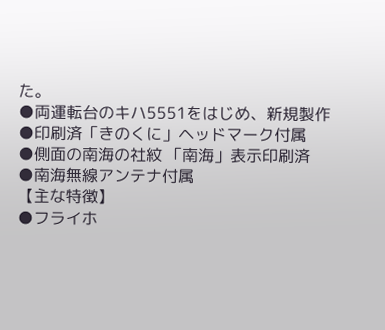た。
●両運転台のキハ5551をはじめ、新規製作
●印刷済「きのくに」ヘッドマーク付属
●側面の南海の社紋 「南海」表示印刷済
●南海無線アンテナ付属
【主な特徴】
●フライホ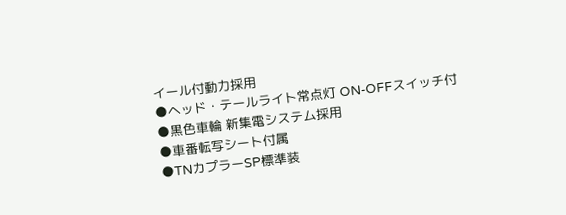イール付動力採用
●ヘッド・テールライト常点灯 ON-OFFスイッチ付
●黒色車輪 新集電システム採用
●車番転写シート付属
●TNカプラーSP標準装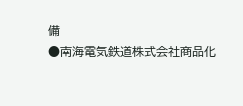備
●南海電気鉄道株式会社商品化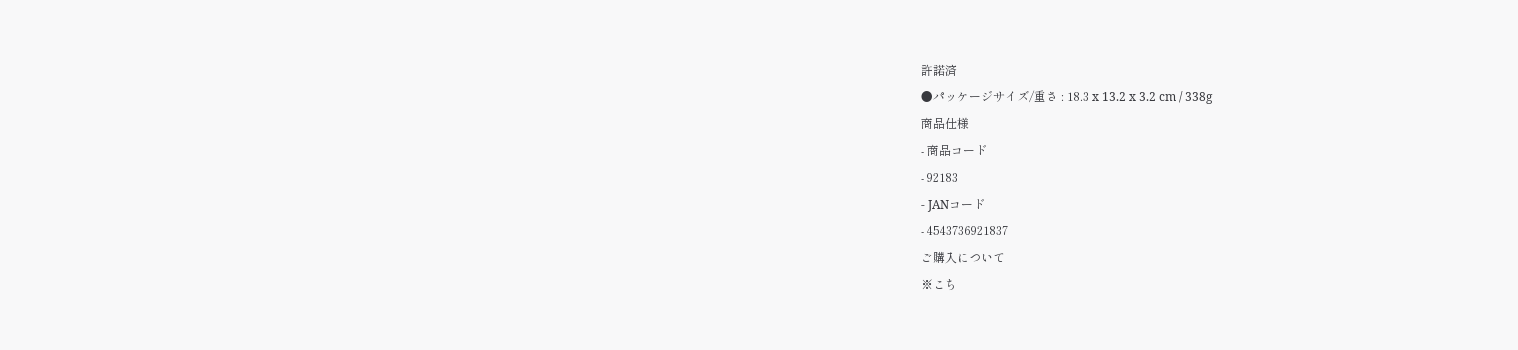許諾済
●パッケージサイズ/重さ : 18.3 x 13.2 x 3.2 cm / 338g
商品仕様
- 商品コード
- 92183
- JANコード
- 4543736921837
ご購入について
※こち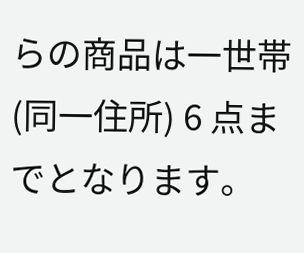らの商品は一世帯(同一住所) 6 点までとなります。